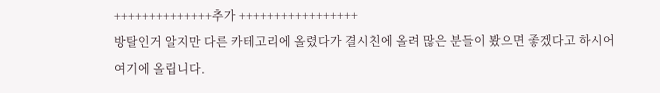++++++++++++++추가 +++++++++++++++++
방탈인거 알지만 다른 카테고리에 올렸다가 결시친에 올려 많은 분들이 봤으면 좋겠다고 하시어
여기에 올립니다.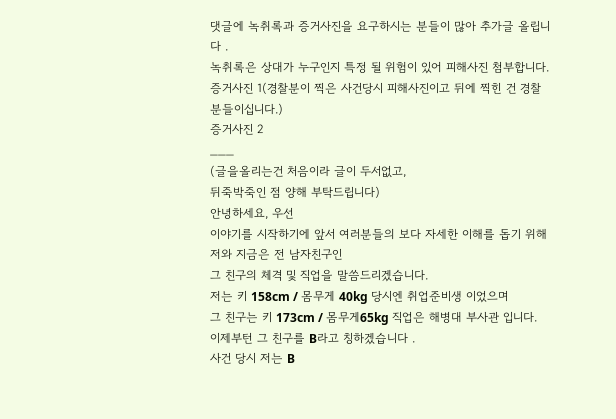댓글에 녹취록과 증거사진을 요구하시는 분들이 많아 추가글 올립니다 .
녹취록은 상대가 누구인지 특정 될 위험이 있어 피해사진 첨부합니다.
증거사진 1(경찰분이 찍은 사건당시 피해사진이고 뒤에 찍힌 건 경찰분들이십니다.)
증거사진 2
___
(글을올리는건 처음이라 글이 두서없고,
뒤죽박죽인 점 양해 부탁드립니다)
안녕하세요, 우선
이야기를 시작하기에 앞서 여러분들의 보다 자세한 이해를 돕기 위해
저와 지금은 전 남자친구인
그 친구의 체격 및 직업을 말씀드리겠습니다.
저는 키 158cm / 몸무게 40kg 당시엔 취업준비생 이었으며
그 친구는 키 173cm / 몸무게65kg 직업은 해병대 부사관 입니다.
이제부턴 그 친구를 B라고 칭하겠습니다 .
사건 당시 저는 B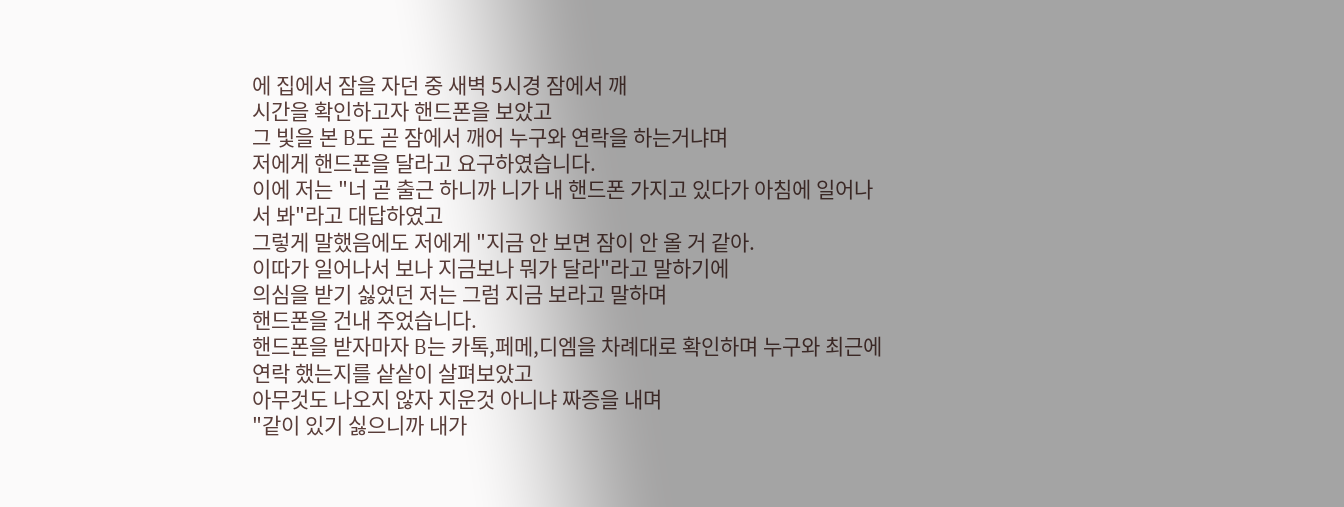에 집에서 잠을 자던 중 새벽 5시경 잠에서 깨
시간을 확인하고자 핸드폰을 보았고
그 빛을 본 B도 곧 잠에서 깨어 누구와 연락을 하는거냐며
저에게 핸드폰을 달라고 요구하였습니다.
이에 저는 "너 곧 출근 하니까 니가 내 핸드폰 가지고 있다가 아침에 일어나서 봐"라고 대답하였고
그렇게 말했음에도 저에게 "지금 안 보면 잠이 안 올 거 같아.
이따가 일어나서 보나 지금보나 뭐가 달라"라고 말하기에
의심을 받기 싫었던 저는 그럼 지금 보라고 말하며
핸드폰을 건내 주었습니다.
핸드폰을 받자마자 B는 카톡,페메,디엠을 차례대로 확인하며 누구와 최근에 연락 했는지를 샅샅이 살펴보았고
아무것도 나오지 않자 지운것 아니냐 짜증을 내며
"같이 있기 싫으니까 내가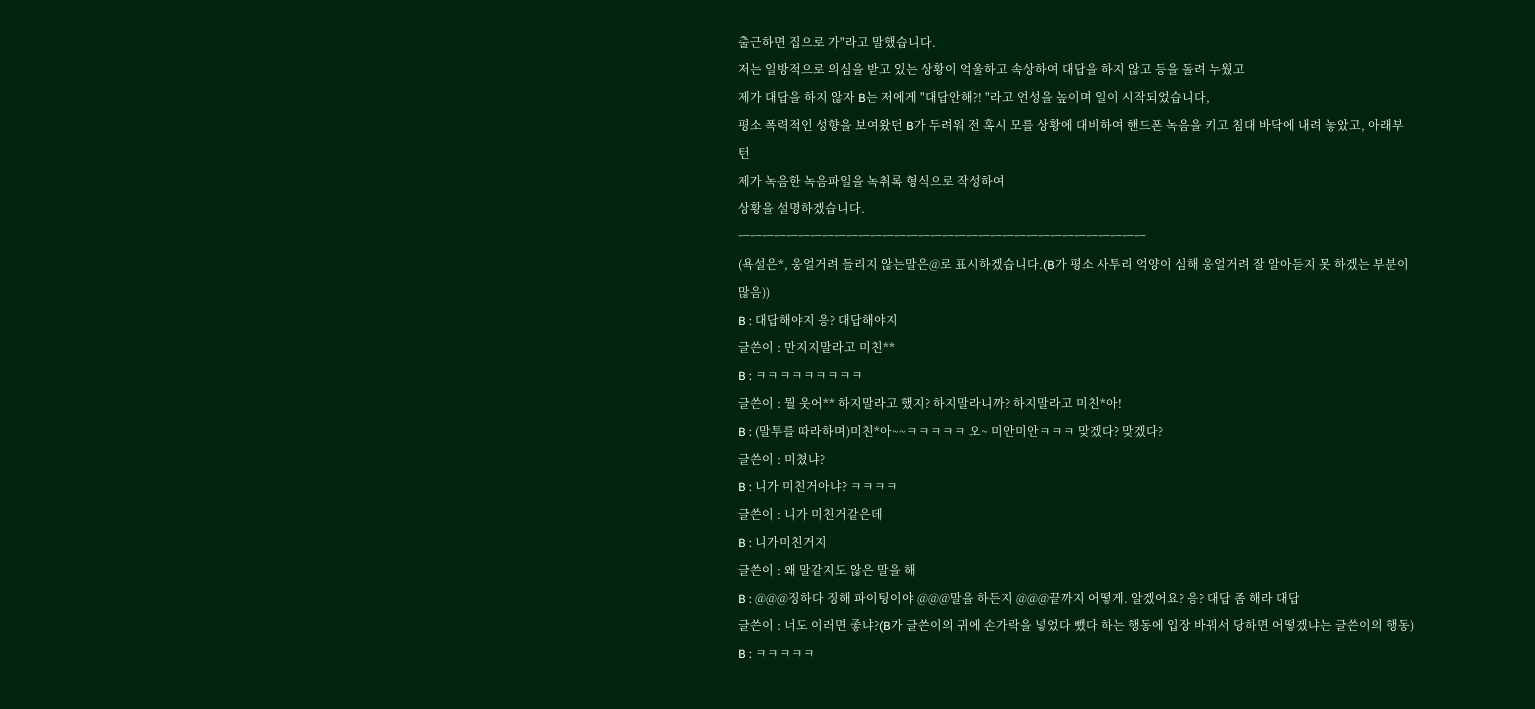출근하면 집으로 가"라고 말했습니다.
저는 일방적으로 의심을 받고 있는 상황이 억울하고 속상하여 대답을 하지 않고 등을 돌려 누웠고
제가 대답을 하지 않자 B는 저에게 "대답안해?! "라고 언성을 높이며 일이 시작되었습니다,
평소 폭력적인 성향을 보여왔던 B가 두려워 전 혹시 모를 상황에 대비하여 핸드폰 녹음을 키고 침대 바닥에 내려 놓았고, 아래부턴
제가 녹음한 녹음파일을 녹취록 형식으로 작성하여
상황을 설명하겠습니다.
ㅡㅡㅡㅡㅡㅡㅡㅡㅡㅡㅡㅡㅡㅡㅡㅡㅡㅡㅡㅡㅡㅡㅡㅡㅡㅡㅡㅡㅡㅡㅡㅡㅡㅡ
(욕설은*, 웅얼거려 들리지 않는말은@로 표시하겠습니다.(B가 평소 사투리 억양이 심해 웅얼거려 잘 알아듣지 못 하겠는 부분이 많음))
B : 대답해야지 응? 대답해야지
글쓴이 : 만지지말라고 미친**
B : ㅋㅋㅋㅋㅋㅋㅋㅋㅋ
글쓴이 : 뭘 웃어** 하지말라고 했지? 하지말라니까? 하지말라고 미친*아!
B : (말투를 따라하며)미친*아~~ㅋㅋㅋㅋㅋ 오~ 미안미안ㅋㅋㅋ 맞겠다? 맞겠다?
글쓴이 : 미쳤냐?
B : 니가 미친거아냐? ㅋㅋㅋㅋ
글쓴이 : 니가 미친거같은데
B : 니가미친거지
글쓴이 : 왜 말같지도 않은 말을 해
B : @@@징하다 징해 파이팅이야 @@@말을 하든지 @@@끝까지 어떻게. 알겠어요? 응? 대답 좀 해라 대답
글쓴이 : 너도 이러면 좋냐?(B가 글쓴이의 귀에 손가락을 넣었다 뺐다 하는 행동에 입장 바꿔서 당하면 어떻겠냐는 글쓴이의 행동)
B : ㅋㅋㅋㅋㅋ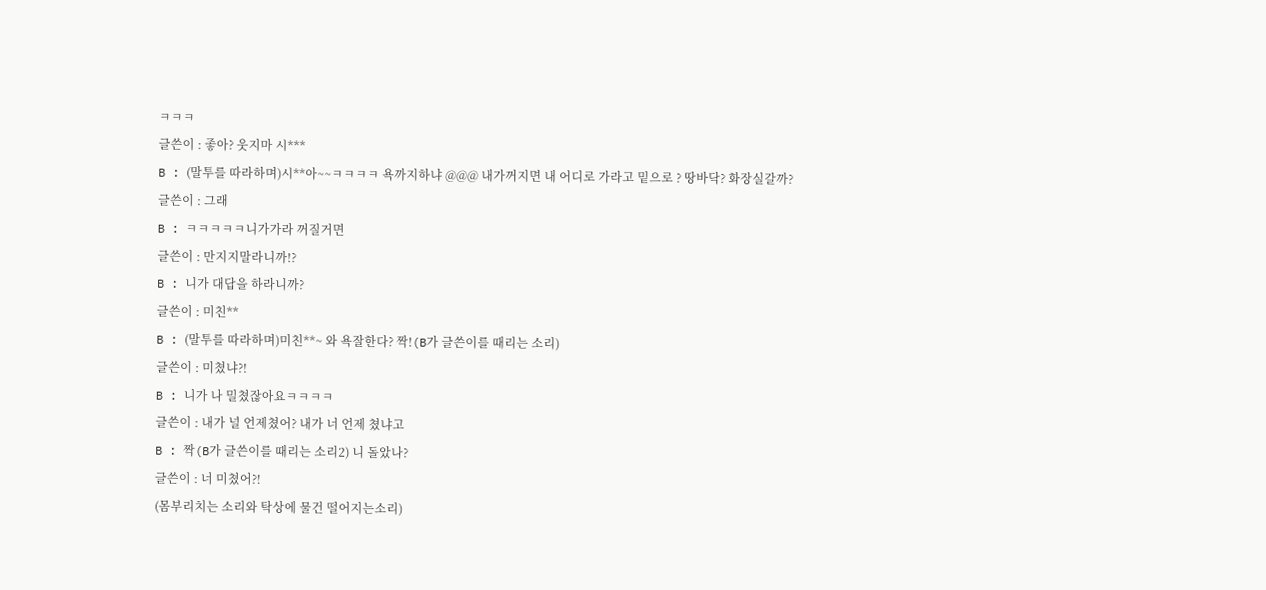ㅋㅋㅋ
글쓴이 : 좋아? 웃지마 시***
B : (말투를 따라하며)시**아~~ㅋㅋㅋㅋ 욕까지하냐 @@@ 내가꺼지면 내 어디로 가라고 밑으로 ? 땅바닥? 화장실갈까?
글쓴이 : 그래
B : ㅋㅋㅋㅋㅋ니가가라 꺼질거면
글쓴이 : 만지지말라니까!?
B : 니가 대답을 하라니까?
글쓴이 : 미친**
B : (말투를 따라하며)미친**~ 와 욕잘한다? 짝!(B가 글쓴이를 때리는 소리)
글쓴이 : 미쳤냐?!
B : 니가 나 밀쳤잖아요ㅋㅋㅋㅋ
글쓴이 : 내가 널 언제쳤어? 내가 너 언제 쳤냐고
B : 짝(B가 글쓴이를 때리는 소리2) 니 돌았나?
글쓴이 : 너 미쳤어?!
(몸부리치는 소리와 탁상에 물건 떨어지는소리)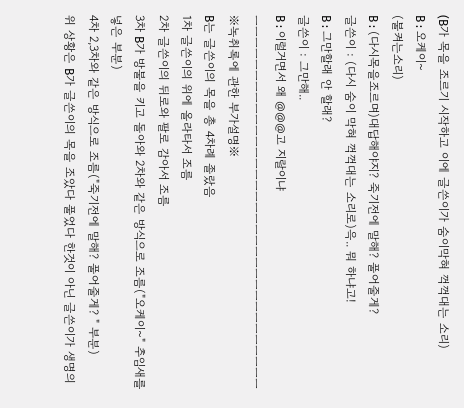(B가 목을 조르기 시작하고 이에 글쓴이가 숨이막혀 꺽꺽대는 소리)
B : 오케이~
(불켜는소리)
B : (다시목을조르며)대답해야지? 죽기전에 말해? 풀어줄게?
글쓴이 : (다시 숨이 막혀 꺽꺽대는 소리로)윽.. 뭐 하냐고!
B : 그만할래 안 할래?
글쓴이 : 그만해..
B : 이럴거면서 왜 @@@고 지랄이냐
ㅡㅡㅡㅡㅡㅡㅡㅡㅡㅡㅡㅡㅡㅡㅡㅡㅡㅡㅡㅡㅡㅡㅡㅡㅡㅡㅡㅡㅡㅡㅡㅡㅡㅡ
※녹취록에 관한 부가설명※
B는 글쓴이의 목을 총 4차례 졸랐음
1차 글쓴이의 위에 올라타서 조름
2차 글쓴이의 뒤로와 팔로 감아서 조름
3차 B가 방불을 키고 돌아와 2차와 같은 방식으로 조름("오케이~" 추임새를 넣은 부분)
4차 2,3차와 같은 방식으로 조름("죽기전에 말해? 풀어줄게? " 부분)
위 상황은 B가 글쓴이의 목을 조았다 풀었다 한것이 아닌 글쓴이가 생명의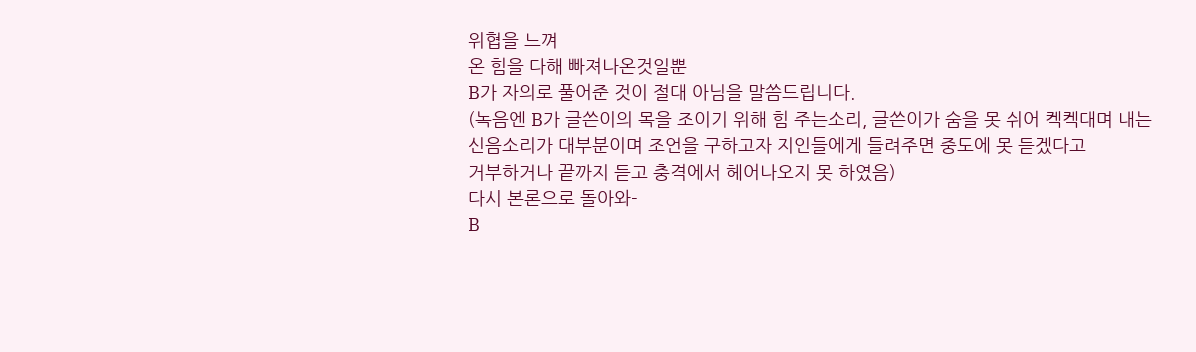위협을 느껴
온 힘을 다해 빠져나온것일뿐
B가 자의로 풀어준 것이 절대 아님을 말씀드립니다.
(녹음엔 B가 글쓴이의 목을 조이기 위해 힘 주는소리, 글쓴이가 숨을 못 쉬어 켁켁대며 내는
신음소리가 대부분이며 조언을 구하고자 지인들에게 들려주면 중도에 못 듣겠다고
거부하거나 끝까지 듣고 충격에서 헤어나오지 못 하였음)
다시 본론으로 돌아와-
B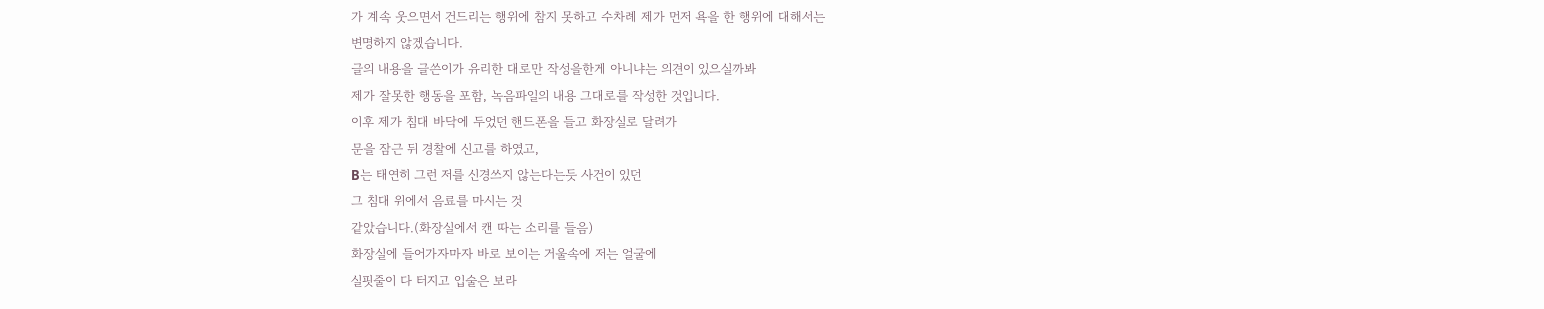가 계속 웃으면서 건드리는 행위에 참지 못하고 수차례 제가 먼저 욕을 한 행위에 대해서는
변명하지 않겠습니다.
글의 내용을 글쓴이가 유리한 대로만 작성을한게 아니냐는 의견이 있으실까봐
제가 잘못한 행동을 포함, 녹음파일의 내용 그대로를 작성한 것입니다.
이후 제가 침대 바닥에 두었던 핸드폰을 들고 화장실로 달려가
문을 잠근 뒤 경찰에 신고를 하였고,
B는 태연히 그런 저를 신경쓰지 않는다는듯 사건이 있던
그 침대 위에서 음료를 마시는 것
같았습니다.(화장실에서 캔 따는 소리를 들음)
화장실에 들어가자마자 바로 보이는 거울속에 저는 얼굴에
실핏줄이 다 터지고 입술은 보라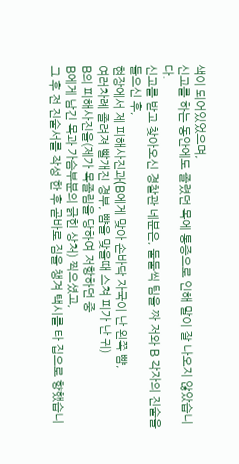색이 되어있었으며,
신고를 하는 동안에도 졸렸던 목에 통증으로 인해 말이 잘 나오지 않았습니다.
신고를 받고 찾아오신 경찰관 네분은, 둘둘씩 팀을 짜 저와 B 각자의 진술을 들으신 후,
현장에서 제 피해사진과(B에게 맞아 손바닥 자국이 난 왼쪽 뺨,
여러차례 졸려져 빨개진 경부, 뺨을 맞을때 스쳐 피가 난 귀)
B의 피해사진을(제가 목졸림을 당하여 저항하던 중
B에게 남긴 목과 가슴부분의 긁힌 상처) 찍으셨고,
그 후 전 진술서를 작성 한 후 곧바로 짐을 챙겨 택시를 타 집으로 향했습니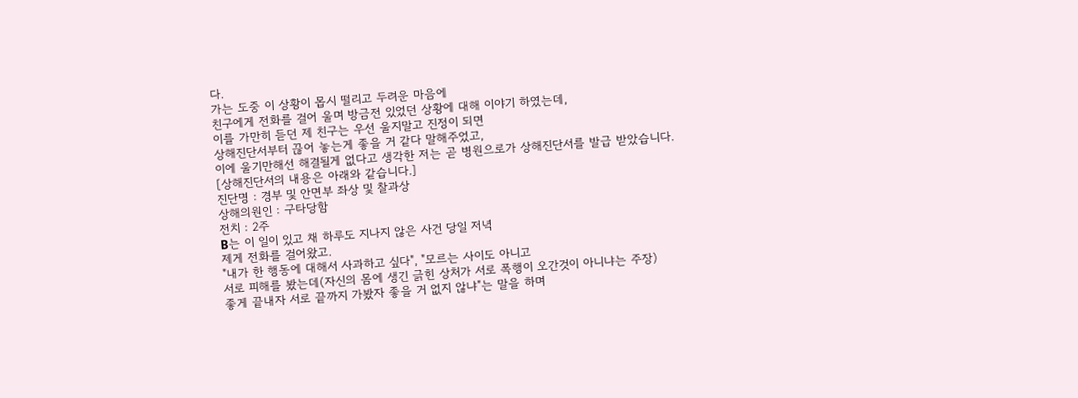다.
가는 도중 이 상황이 몹시 떨리고 두려운 마음에
친구에게 전화를 걸어 울며 방금전 있었던 상황에 대해 이야기 하였는데,
이를 가만히 듣던 제 친구는 우선 울지말고 진정이 되면
상해진단서부터 끊어 놓는게 좋을 거 같다 말해주었고,
이에 울기만해선 해결될게 없다고 생각한 저는 곧 병원으로가 상해진단서를 발급 받았습니다.
[상해진단서의 내용은 아래와 같습니다.]
진단명 : 경부 및 안면부 좌상 및 찰과상
상해의원인 : 구타당함
전치 : 2주
B는 이 일이 있고 채 하루도 지나지 않은 사건 당일 저녁
제게 전화를 걸어왔고.
"내가 한 행동에 대해서 사과하고 싶다", "모르는 사이도 아니고
서로 피해를 봤는데(자신의 몸에 생긴 긁힌 상처가 서로 폭행이 오간것이 아니냐는 주장)
좋게 끝내자 서로 끝까지 가봤자 좋을 거 없지 않냐"는 말을 하며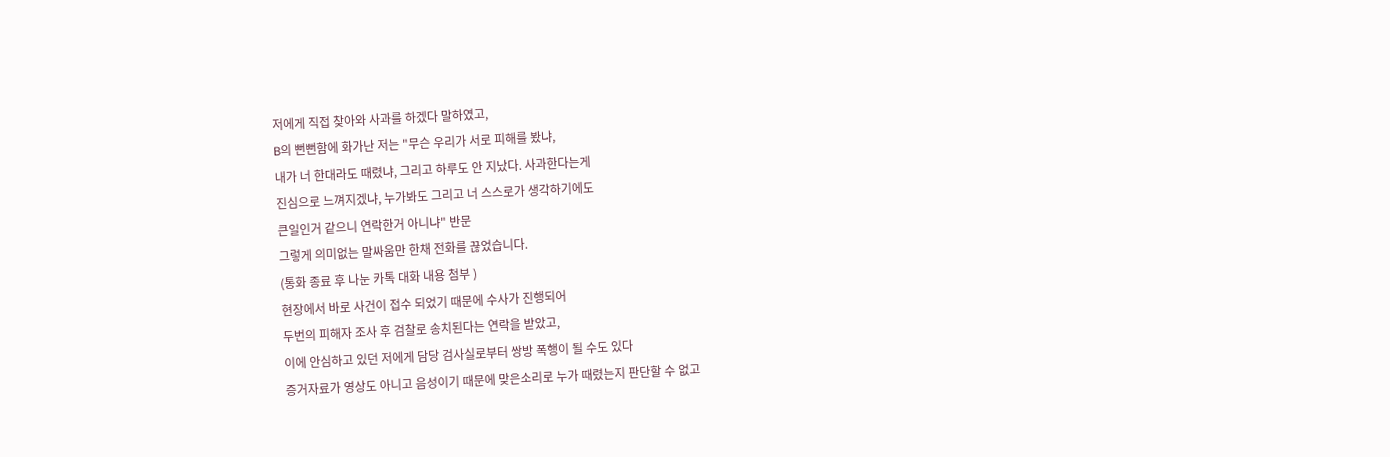저에게 직접 찾아와 사과를 하겠다 말하였고,
B의 뻔뻔함에 화가난 저는 "무슨 우리가 서로 피해를 봤냐,
내가 너 한대라도 때렸냐, 그리고 하루도 안 지났다. 사과한다는게
진심으로 느껴지겠냐, 누가봐도 그리고 너 스스로가 생각하기에도
큰일인거 같으니 연락한거 아니냐" 반문
그렇게 의미없는 말싸움만 한채 전화를 끊었습니다.
(통화 종료 후 나눈 카톡 대화 내용 첨부 )
현장에서 바로 사건이 접수 되었기 때문에 수사가 진행되어
두번의 피해자 조사 후 검찰로 송치된다는 연락을 받았고,
이에 안심하고 있던 저에게 담당 검사실로부터 쌍방 폭행이 될 수도 있다
증거자료가 영상도 아니고 음성이기 때문에 맞은소리로 누가 때렸는지 판단할 수 없고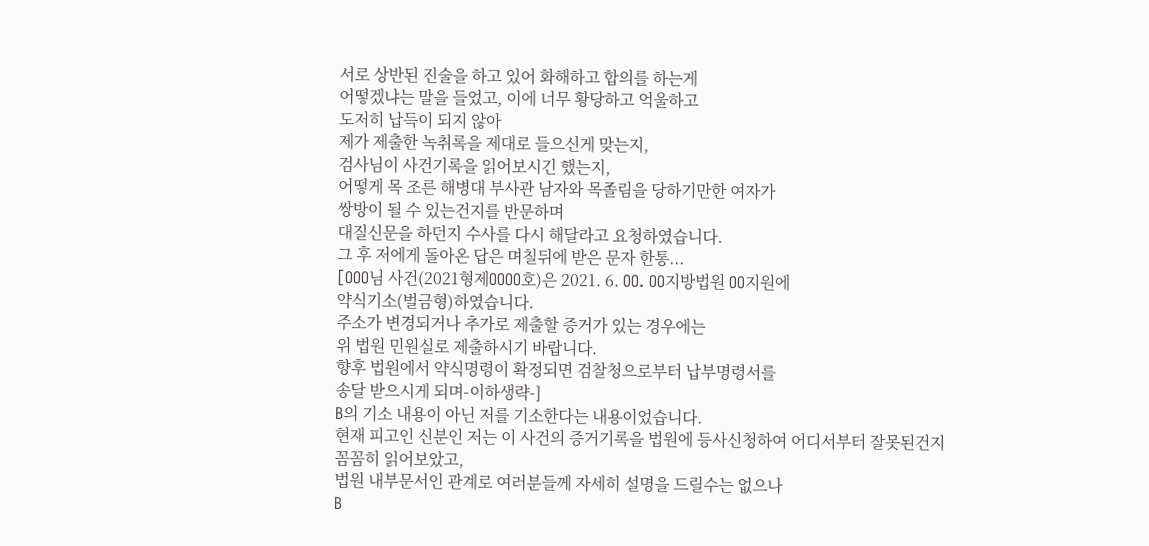서로 상반된 진술을 하고 있어 화해하고 합의를 하는게
어떻겠냐는 말을 들었고, 이에 너무 황당하고 억울하고
도저히 납득이 되지 않아
제가 제출한 녹취록을 제대로 들으신게 맞는지,
검사님이 사건기록을 읽어보시긴 했는지,
어떻게 목 조른 해병대 부사관 남자와 목졸림을 당하기만한 여자가
쌍방이 될 수 있는건지를 반문하며
대질신문을 하던지 수사를 다시 해달라고 요청하였습니다.
그 후 저에게 돌아온 답은 며칠뒤에 받은 문자 한통...
[OOO님 사건(2021형제OOOO호)은 2021. 6. OO. OO지방법원 OO지원에
약식기소(벌금형)하였습니다.
주소가 변경되거나 추가로 제출할 증거가 있는 경우에는
위 법원 민원실로 제출하시기 바랍니다.
향후 법원에서 약식명령이 확정되면 검찰청으로부터 납부명령서를
송달 받으시게 되며-이하생략-]
B의 기소 내용이 아닌 저를 기소한다는 내용이었습니다.
현재 피고인 신분인 저는 이 사건의 증거기록을 법원에 등사신청하여 어디서부터 잘못된건지
꼼꼼히 읽어보았고,
법원 내부문서인 관계로 여러분들께 자세히 설명을 드릴수는 없으나
B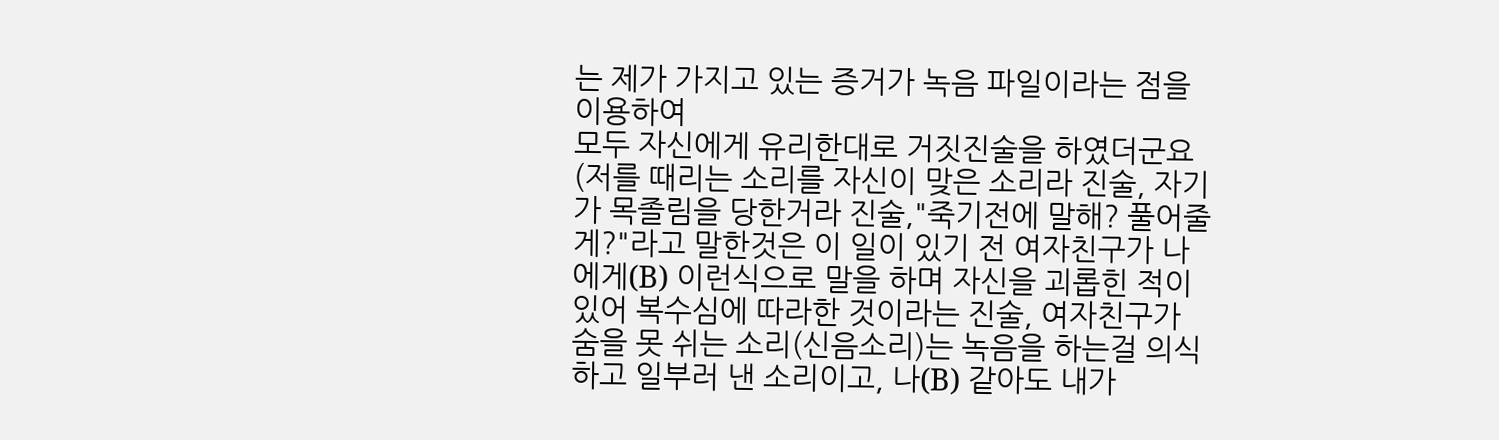는 제가 가지고 있는 증거가 녹음 파일이라는 점을 이용하여
모두 자신에게 유리한대로 거짓진술을 하였더군요
(저를 때리는 소리를 자신이 맞은 소리라 진술, 자기가 목졸림을 당한거라 진술,"죽기전에 말해? 풀어줄게?"라고 말한것은 이 일이 있기 전 여자친구가 나에게(B) 이런식으로 말을 하며 자신을 괴롭힌 적이 있어 복수심에 따라한 것이라는 진술, 여자친구가 숨을 못 쉬는 소리(신음소리)는 녹음을 하는걸 의식하고 일부러 낸 소리이고, 나(B) 같아도 내가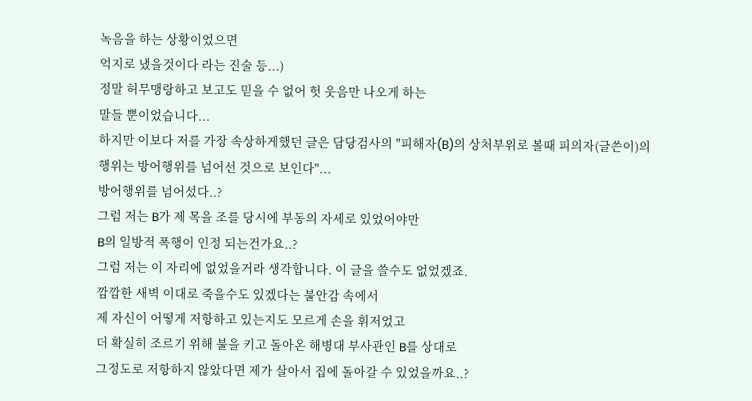녹음을 하는 상황이었으면
억지로 냈을것이다 라는 진술 등...)
정말 허무맹랑하고 보고도 믿을 수 없어 헛 웃음만 나오게 하는
말들 뿐이었습니다...
하지만 이보다 저를 가장 속상하게했던 글은 담당검사의 "피해자(B)의 상처부위로 볼때 피의자(글쓴이)의 행위는 방어행위를 넘어선 것으로 보인다"...
방어행위를 넘어섰다..?
그럼 저는 B가 제 목을 조를 당시에 부동의 자세로 있었어야만
B의 일방적 폭행이 인정 되는건가요..?
그럼 저는 이 자리에 없었을거라 생각합니다. 이 글을 쓸수도 없었겠죠.
깜깜한 새벽 이대로 죽을수도 있겠다는 불안감 속에서
제 자신이 어떻게 저항하고 있는지도 모르게 손을 휘저었고
더 확실히 조르기 위해 불을 키고 돌아온 해병대 부사관인 B를 상대로
그정도로 저항하지 않았다면 제가 살아서 집에 돌아갈 수 있었을까요..?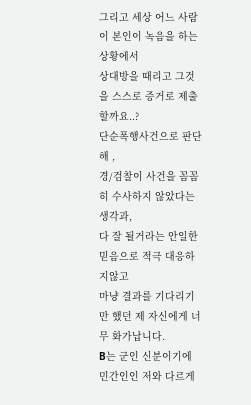그리고 세상 어느 사람이 본인이 녹음을 하는 상황에서
상대방을 때리고 그것을 스스로 증거로 제출할까요..?
단순폭행사건으로 판단해 ,
경/검찰이 사건을 꼼꼼히 수사하지 않았다는 생각과,
다 잘 될거라는 안일한 믿음으로 적극 대응하지않고
마냥 결과를 기다리기만 했던 제 자신에게 너무 화가납니다.
B는 군인 신분이기에 민간인인 저와 다르게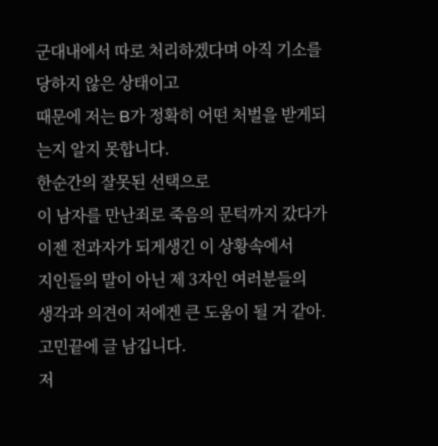군대내에서 따로 처리하겠다며 아직 기소를 당하지 않은 상태이고
때문에 저는 B가 정확히 어떤 처벌을 받게되는지 알지 못합니다.
한순간의 잘못된 선택으로
이 남자를 만난죄로 죽음의 문턱까지 갔다가
이젠 전과자가 되게생긴 이 상황속에서
지인들의 말이 아닌 제 3자인 여러분들의
생각과 의견이 저에겐 큰 도움이 될 거 같아. 고민끝에 글 남깁니다.
저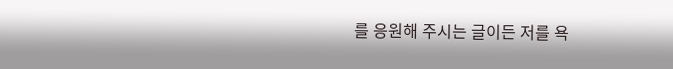를 응원해 주시는 글이든 저를 욕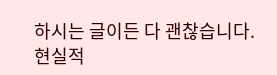하시는 글이든 다 괜찮습니다.
현실적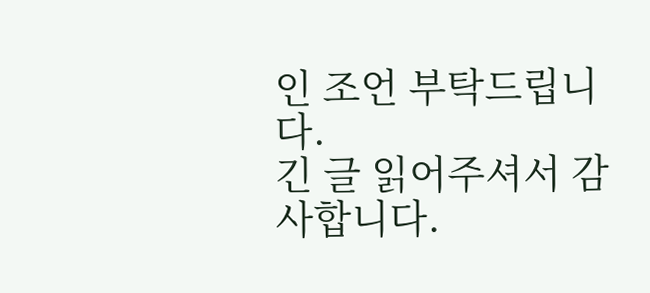인 조언 부탁드립니다.
긴 글 읽어주셔서 감사합니다.